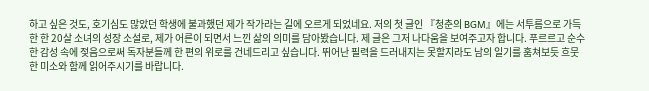하고 싶은 것도, 호기심도 많았던 학생에 불과했던 제가 작가라는 길에 오르게 되었네요. 저의 첫 글인 『청춘의 BGM』에는 서투름으로 가득한 한 20살 소녀의 성장 소설로, 제가 어른이 되면서 느낀 삶의 의미를 담아봤습니다. 제 글은 그저 나다움을 보여주고자 합니다. 푸르르고 순수한 감성 속에 젖음으로써 독자분들께 한 편의 위로를 건네드리고 싶습니다. 뛰어난 필력을 드러내지는 못할지라도 남의 일기를 훔쳐보듯 흐뭇한 미소와 함께 읽어주시기를 바랍니다.